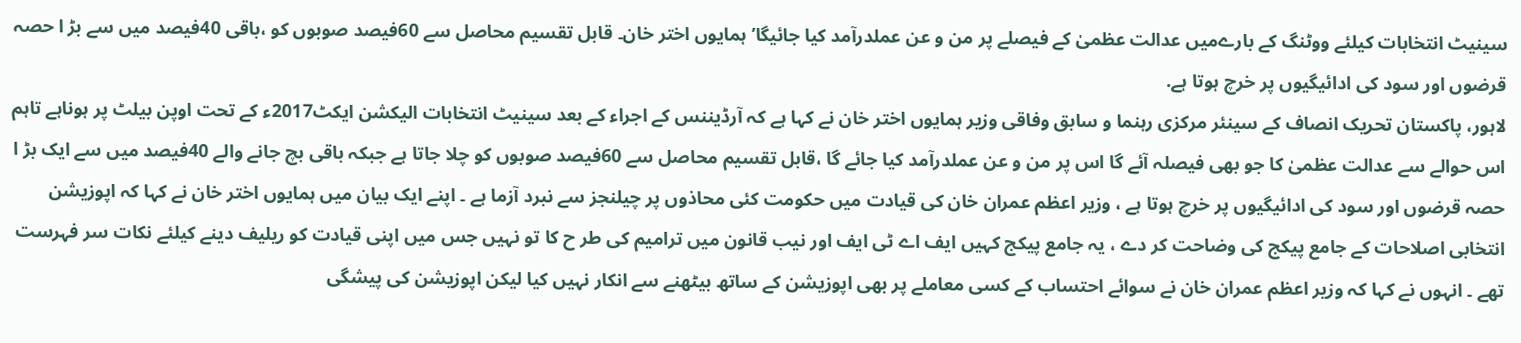سینیٹ انتخابات کیلئے ووٹنگ کے بارےمیں عدالت عظمیٰ کے فیصلے پر من و عن عملدرآمد کیا جائیگا’ ہمایوں اختر خان۔ قابل تقسیم محاصل سے 60فیصد صوبوں کو ،باقی 40فیصد میں سے بڑ ا حصہ قرضوں اور سود کی ادائیگیوں پر خرچ ہوتا ہے.
لاہور، پاکستان تحریک انصاف کے سینئر مرکزی رہنما و سابق وفاقی وزیر ہمایوں اختر خان نے کہا ہے کہ آرڈیننس کے اجراء کے بعد سینیٹ انتخابات الیکشن ایکٹ2017ء کے تحت اوپن بیلٹ پر ہوناہے تاہم اس حوالے سے عدالت عظمیٰ کا جو بھی فیصلہ آئے گا اس پر من و عن عملدرآمد کیا جائے گا ،قابل تقسیم محاصل سے 60فیصد صوبوں کو چلا جاتا ہے جبکہ باقی بچ جانے والے 40فیصد میں سے ایک بڑ ا حصہ قرضوں اور سود کی ادائیگیوں پر خرچ ہوتا ہے ، وزیر اعظم عمران خان کی قیادت میں حکومت کئی محاذوں پر چیلنجز سے نبرد آزما ہے ۔ اپنے ایک بیان میں ہمایوں اختر خان نے کہا کہ اپوزیشن انتخابی اصلاحات کے جامع پیکج کی وضاحت کر دے ، یہ جامع پیکج کہیں ایف اے ٹی ایف اور نیب قانون میں ترامیم کی طر ح کا تو نہیں جس میں اپنی قیادت کو ریلیف دینے کیلئے نکات سر فہرست تھے ۔ انہوں نے کہا کہ وزیر اعظم عمران خان نے سوائے احتساب کے کسی معاملے پر بھی اپوزیشن کے ساتھ بیٹھنے سے انکار نہیں کیا لیکن اپوزیشن کی پیشگی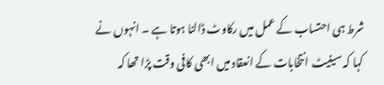شرط ہی احتساب کے عمل میں رکاوٹ ڈالنا ہوتا ہے ۔ انہوں نے کہا کہ سینیٹ انتخابات کے انعقاد میں ابھی کافی وقت پڑا تھا کہ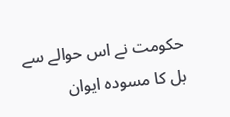حکومت نے اس حوالے سے بل کا مسودہ ایوان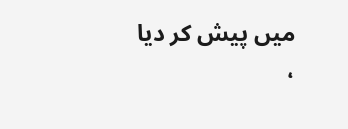میں پیش کر دیا ،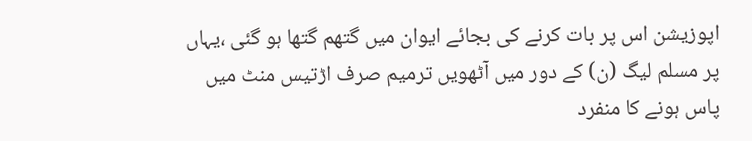اپوزیشن اس پر بات کرنے کی بجائے ایوان میں گتھم گتھا ہو گئی ،یہاں پر مسلم لیگ (ن) کے دور میں آٹھویں ترمیم صرف اڑتیس منٹ میں پاس ہونے کا منفرد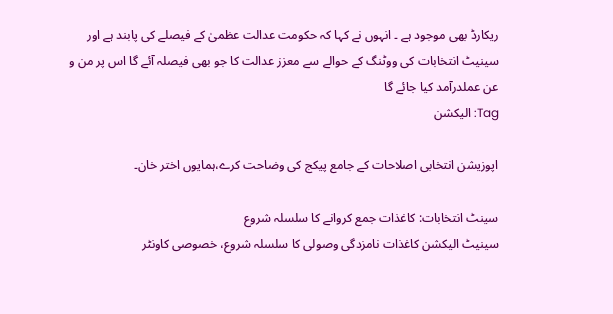ریکارڈ بھی موجود ہے ۔ انہوں نے کہا کہ حکومت عدالت عظمیٰ کے فیصلے کی پابند ہے اور سینیٹ انتخابات کی ووٹنگ کے حوالے سے معزز عدالت کا جو بھی فیصلہ آئے گا اس پر من و عن عملدرآمد کیا جائے گا
Tag: الیکشن

اپوزیشن انتخابی اصلاحات کے جامع پیکج کی وضاحت کرے،ہمایوں اختر خان۔

سینٹ انتخابات: کاغذات جمع کروانے کا سلسلہ شروع
سینیٹ الیکشن کاغذات نامزدگی وصولی کا سلسلہ شروع، خصوصی کاونٹر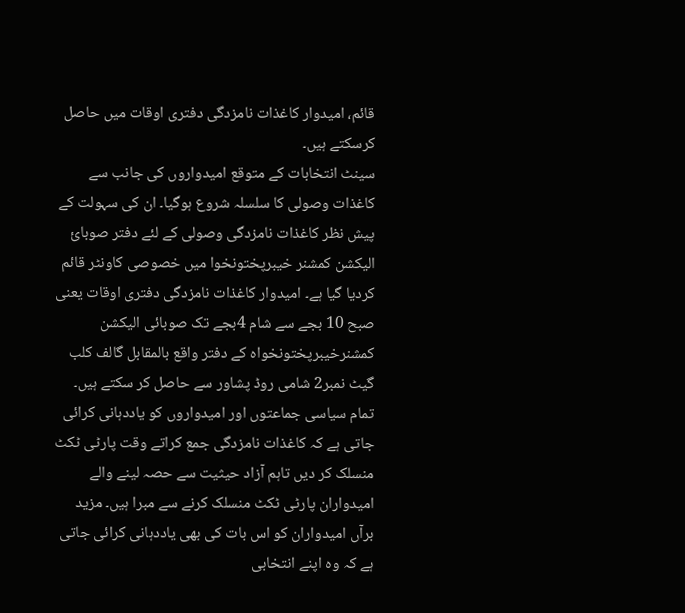قائم، امیدوار کاغذات نامزدگی دفتری اوقات میں حاصل کرسکتے ہیں۔
سینٹ انتخابات کے متوقع امیدواروں کی جانب سے کاغذات وصولی کا سلسلہ شروع ہوگیا۔ ان کی سہولت کے پیش نظر کاغذات نامزدگی وصولی کے لئے دفتر صوبائ الیکشن کمشنر خیبرپختونخوا میں خصوصی کاونٹر قائم کردیا گیا ہے۔ امیدوار کاغذات نامزدگی دفتری اوقات یعنی صبح 10 بجے سے شام 4بجے تک صوبائی الیکشن کمشنرخیبرپختونخواہ کے دفتر واقع بالمقابل گالف کلب گیٹ نمبر2 شامی روڈ پشاور سے حاصل کر سکتے ہیں۔
تمام سیاسی جماعتوں اور امیدواروں کو یاددہانی کرائی جاتی ہے کہ کاغذات نامزدگی جمع کراتے وقت پارٹی ٹکٹ منسلک کر دیں تاہم آزاد حیثیت سے حصہ لینے والے امیدواران پارٹی ٹکٹ منسلک کرنے سے مبرا ہیں۔ مزید برآں امیدواران کو اس بات کی بھی یاددہانی کرائی جاتی ہے کہ وہ اپنے انتخابی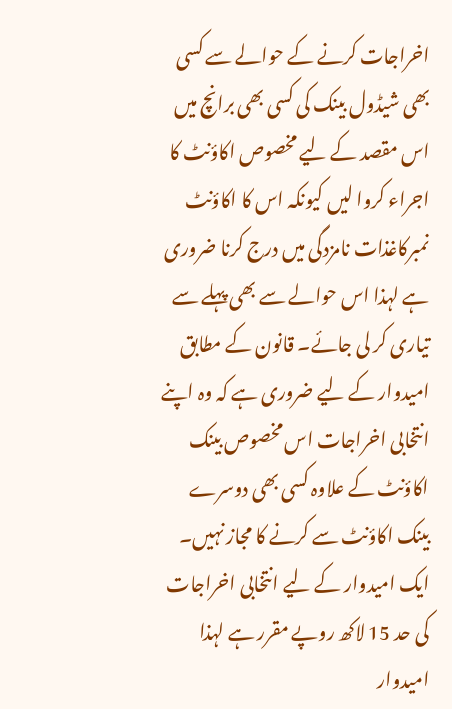اخراجات کرنے کے حوالے سے کسی بھی شیڈول بینک کی کسی بھی برانچ میں اس مقصد کے لیے مخصوص اکاؤنٹ کا اجراء کروا لیں کیونکہ اس کا اکاؤنٹ نمبرکاغذات نامزدگی میں درج کرنا ضروری ہے لہذا اس حوالے سے بھی پہلے سے تیاری کر لی جائے۔ قانون کے مطابق امیدوار کے لیے ضروری ہے کہ وہ اپنے انتخابی اخراجات اس مخصوص بینک اکاؤنٹ کے علاوہ کسی بھی دوسرے بینک اکاؤنٹ سے کرنے کا مجاز نہیں۔ ایک امیدوار کے لیے انتخابی اخراجات کی حد 15 لاکھ روپے مقرر ہے لہذا امیدوار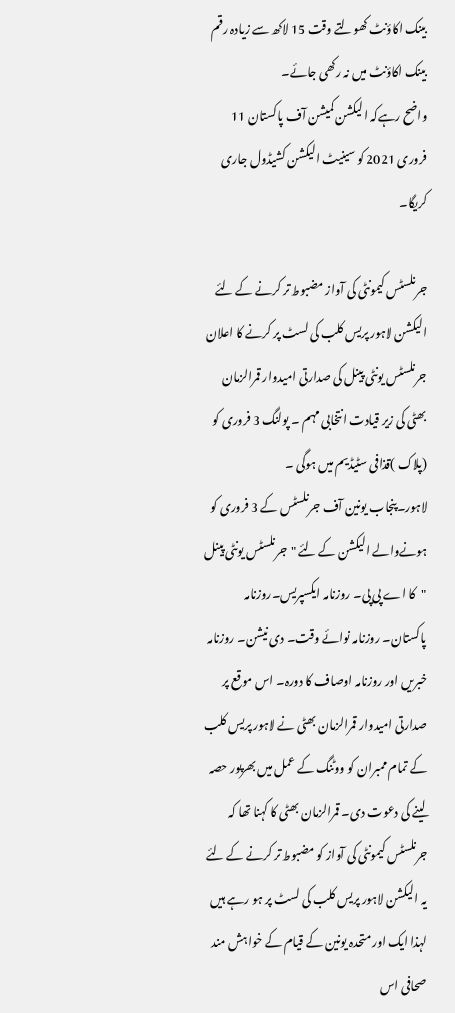بینک اکاؤنٹ کھولتے وقت 15 لاکھ سے زیادہ رقم بینک اکاؤنٹ میں نہ رکھی جائے۔
واضح رہےکہ الیکشن کمیشن آف پاکستان 11 فروری 2021 کو سینیٹ الیکشن کشیڈول جاری کریگا۔

جرنلسٹس کیمونٹی کی آواز مضبوط تر کرنے کے لئے الیکشن لاہور پریس کلب کی لسٹ پر کرنے کا اعلان
جرنلسٹس یونٹی پینل کی صدارتی امیدوار قمرالزمان بھٹی کی زیر قیادت انتخابی مہم ۔ پولنگ 3 فروری کو (پلاک )قذافی سٹیڈیم میں ہوگی ۔
لاہور۔پنجاب یونین آف جرنلسٹس کے 3 فروری کو ہونےوالے الیکشن کے لئے "جرنلسٹس یونٹی پینل "کا اے پی پی۔ روزنامہ ایکسپریس۔روزنامہ پاکستان۔ روزنامہ نوائے وقت۔ دی نیشن۔ روزنامہ خبریں اور روزنامہ اوصاف کا دورہ۔ اس موقع پر صدارتی امیدوار قمرالزمان بھٹی نے لاہور پریس کلب کے تمام ممبران کو ووٹنگ کے عمل میں بھرپور حصہ لینے کی دعوت دی۔ قمرالزمان بھٹی کا کہنا تھا کہ جرنلسٹس کیمونٹی کی آواز کو مضبوط تر کرنے کے لئے یہ الیکشن لاہور پریس کلب کی لسٹ پر ہو رہے ہیں لہذا ایک اور متحدہ یونین کے قیام کے خواہش مند صحافی اس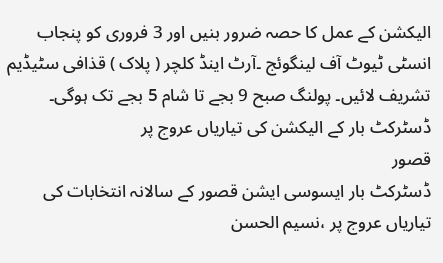الیکشن کے عمل کا حصہ ضرور بنیں اور 3 فروری کو پنجاب انسٹی ٹیوٹ آف لینگوئج ۔آرٹ اینڈ کلچر ( پلاک ) قذافی سٹیڈیم تشریف لائیں۔ پولنگ صبح 9 بجے تا شام 5 بجے تک ہوگی۔
ڈسٹرکٹ بار کے الیکشن کی تیاریاں عروج پر
قصور
ڈسٹرکٹ بار ایسوسی ایشن قصور کے سالانہ انتخابات کی تیاریاں عروج پر ،نسیم الحسن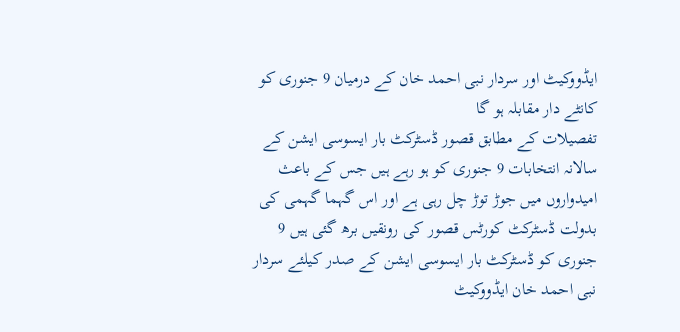ایڈووکیٹ اور سردار نبی احمد خان کے درمیان 9 جنوری کو کانٹے دار مقابلہ ہو گا
تفصیلات کے مطابق قصور ڈسٹرکٹ بار ایسوسی ایشن کے سالانہ انتخابات 9 جنوری کو ہو رہے ہیں جس کے باعث امیدواروں میں جوڑ توڑ چل رہی ہے اور اس گہما گہمی کی بدولت ڈسٹرکٹ کورٹس قصور کی رونقیں برھ گئی ہیں 9 جنوری کو ڈسٹرکٹ بار ایسوسی ایشن کے صدر کیلئے سردار نبی احمد خان ایڈووکیٹ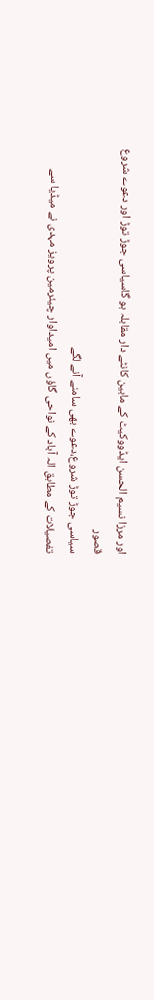اور مرزا نسیم الحسن ایڈووکیٹ کے مابین کانٹے دار مقابلہ ہو گاسیاسی جوڑ توڑ اور دعوے شروع
قصور
سیاسی جوڑ توڑ شروع،دعوے بھی سامنے آنے لگے
تفصیلات کے مطابق الہ آباد کے نواحی گاؤں میں امیداوار چیئرمین پرویز مہدی نے میڈیا سے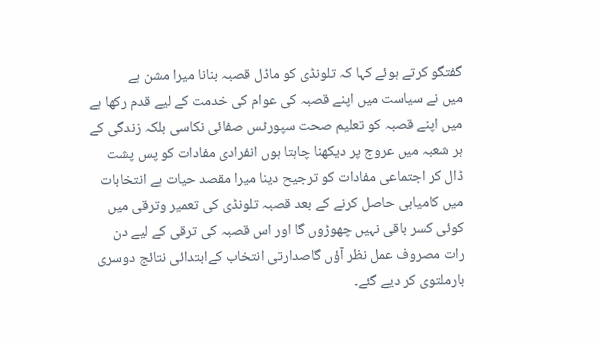گفتگو کرتے ہوئے کہا کہ تلونڈی کو ماڈل قصبہ بنانا میرا مشن ہے
میں نے سیاست میں اپنے قصبہ کی عوام کی خدمت کے لیے قدم رکھا ہے میں اپنے قصبہ کو تعلیم صحت سپورٹس صفائی نکاسی بلکہ زندگی کے ہر شعبہ میں عروج پر دیکھنا چاہتا ہوں انفرادی مفادات کو پس پشت ڈال کر اجتماعی مفادات کو ترجیح دینا میرا مقصد حیات ہے انتخابات میں کامیابی حاصل کرنے کے بعد قصبہ تلونڈی کی تعمیر وترقی میں کوئی کسر باقی نہیں چھوڑوں گا اور اس قصبہ کی ترقی کے لیے دن رات مصروف عمل نظر آؤں گاصدارتی انتخاب کےابتدائی نتائج دوسری بارملتوی کر دیے گئے۔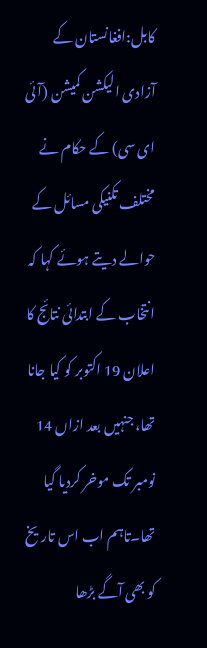کابل:افغانستان کے آزادی الیکشن کمیشن (آئی ای سی) کے حکام نے مختلف تکنیکی مسائل کے حوالے دیتے ہوئے کہا کہ انتخاب کے ابتدائی نتائج کا اعلان 19 اکتوبر کو کیا جانا تھا، جنہیں بعد ازاں 14 نومبر تک موخر کردیا گیا تھا۔تاہم اب اس تاریخ کو بھی آگے بڑھا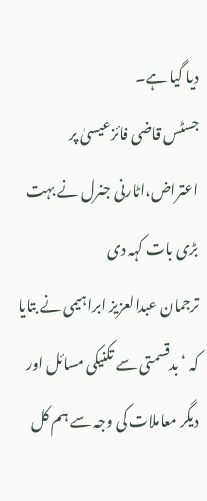دیا گیا ہے۔
جسٹس قاضی فائزعیسیٰ پر اعتراض،اٹارنی جنرل نے بہت بڑی بات کہہ دی
ترجمان عبدالعزیز ابراہیمی نے بتایا کہ ‘بدقسمتی سے تکنیکی مسائل اور دیگر معاملات کی وجہ سے ہم کل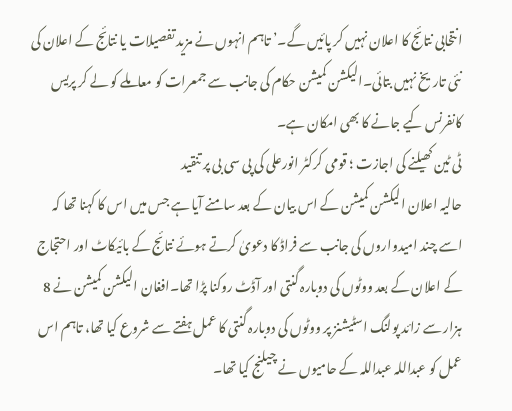انتخابی نتائج کا اعلان نہیں کر پائیں گے۔’تاہم انہوں نے مزید تفصیلات یا نتائج کے اعلان کی نئی تاریخ نہیں بتائی۔الیکشن کمیشن حکام کی جانب سے جمعرات کو معاملے کو لے کر پریس کانفرنس کیے جانے کا بھی امکان ہے۔
ٹی ٹین کھیلنے کی اجازت ؛ قومی کرکٹر انورعلی کی پی سی بی پر تنقید
حالیہ اعلان الیکشن کمیشن کے اس بیان کے بعد سامنے آیا ہے جس میں اس کا کہنا تھا کہ اسے چند امیدواروں کی جانب سے فراڈ کا دعویٰ کرتے ہوئے نتائج کے بائیکاٹ اور احتجاج کے اعلان کے بعد ووٹوں کی دوبارہ گنتی اور آڈٹ روکنا پڑا تھا۔افغان الیکشن کمیشن نے 8 ہزار سے زائد پولنگ اسٹیشنز پر ووٹوں کی دوبارہ گنتی کا عمل ہفتے سے شروع کیا تھا، تاہم اس عمل کو عبداللہ عبداللہ کے حامیوں نے چیلنج کیا تھا۔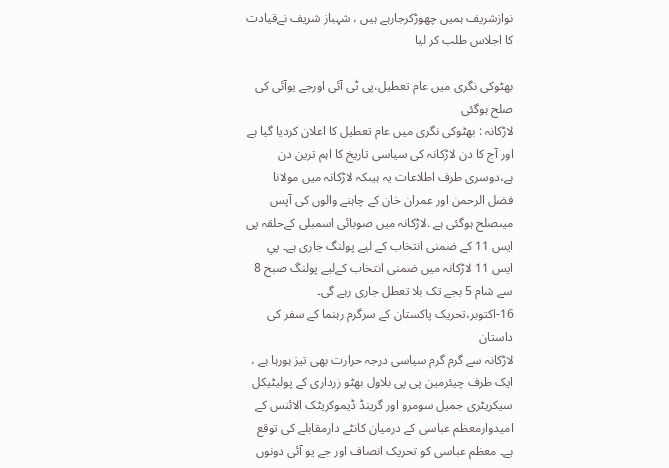نوازشریف ہمیں چھوڑکرجارہے ہیں ، شہباز شریف نےقیادت کا اجلاس طلب کر لیا

بھٹوکی نگری میں عام تعطیل،پی ٹی آئی اورجے یوآئی کی صلح ہوگئی
لاڑکانہ : بھٹوکی نگری میں عام تعطیل کا اعلان کردیا گیا ہے اور آج کا دن لاڑکانہ کی سیاسی تاریخ کا اہم ترین دن ہے،دوسری طرف اطلاعات یہ ہیںکہ لاڑکانہ میں مولانا فضل الرحمن اور عمران خان کے چاہنے والوں کی آپس میںصلح ہوگئی ہے .لاڑکانہ ميں صوبائی اسمبلی کےحلقہ پی ایس 11 کے ضمنی انتخاب کے ليے پولنگ جاری ہے۔ پي ايس 11 لاڑکانہ میں ضمنی انتخاب کےليے پولنگ صبح 8 سے شام 5 بجے تک بلا تعطل جاری رہے گی۔
16-اکتوبر،تحریک پاکستان کے سرگرم رہنما کے سفر کی داستان
لاڑکانہ سے گرم گرم سیاسی درجہ حرارت بھی تیز ہورہا ہے ، ایک طرف چيئرمين پی پی بلاول بھٹو زرداری کے پولیٹيکل سيکريٹری جميل سومرو اور گرینڈ ڈیموکریٹک الائنس کے امیدوارمعظم عباسی کے درميان کانٹے دارمقابلے کی توقع ہے۔ معظم عباسی کو تحريک انصاف اور جے يو آئی دونوں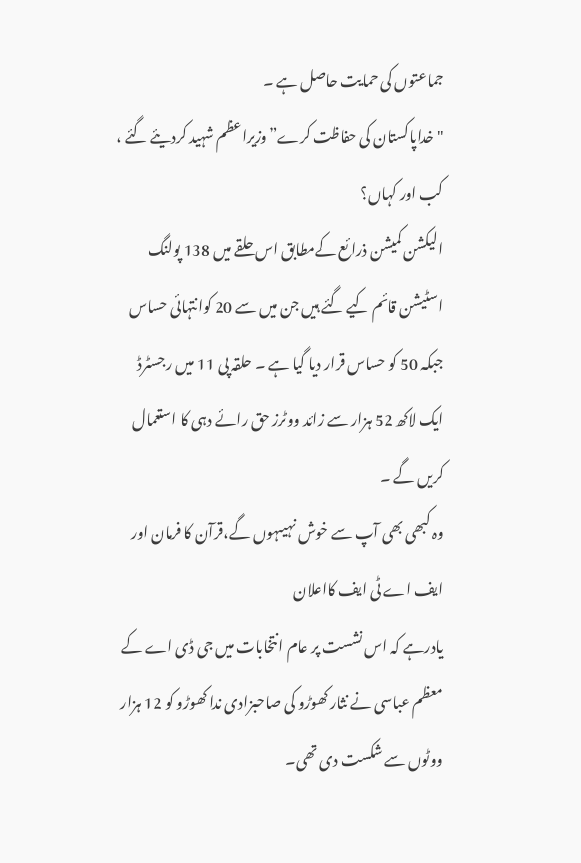جماعتوں کی حمايت حاصل ہے ۔
"خداپاکستان کی حفاظت کرے”وزیراعظم شہید کردیئے گئے ، کب اور کہاں؟
الیکشن کمیشن ذرائع کےمطابق اس حلقے میں 138 پولنگ اسٹيشن قائم کیے گئے ہيں جن ميں سے 20 کوانتہائی حساس جبکہ 50 کو حساس قرار ديا گيا ہے ۔ حلقہ پی 11 میں رجسٹرڈ ايک لاکھ 52 ہزار سے زائد ووٹرز حق رائے دہی کا استعمال کريں گے ۔
وہ کبھی بھی آپ سے خوش نہیںہوں گے،قرآن کا فرمان اور ایف اے ٹی ایف کااعلان
یادرہے کہ اس نشست پر عام انتخابات ميں جی ڈی اے کے معظم عباسی نے نثار کھوڑو کی صاحبزادی ندا کھوڑو کو 12 ہزار ووٹوں سے شکست دی تھی۔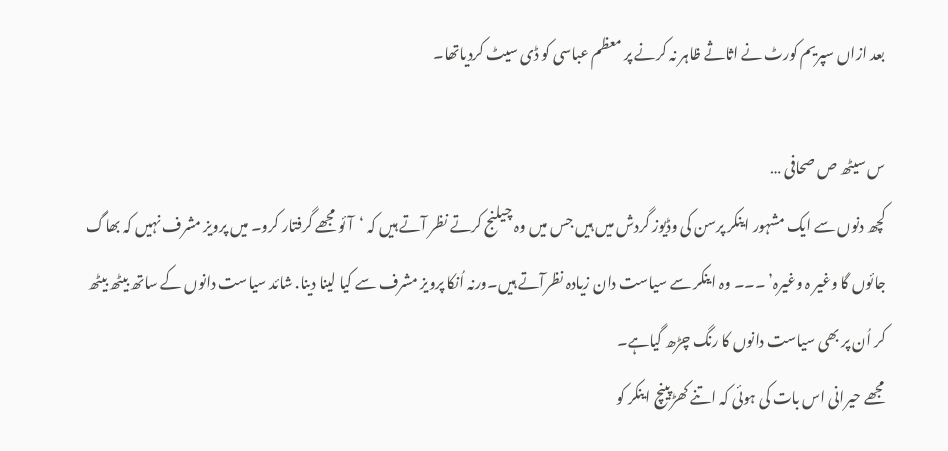بعد ازاں سپريم کورٹ نے اثاثے ظاہر نہ کرنے پر معظم عباسی کو ڈی سيٹ کردیاتھا۔

س سیٹھ ص صحافی …
کچھ دنوں سے ایک مشہور اینکر پرسن کی وڈیوز گردش میں ہیں جس میں وہ چیلنج کرتے نظر آتے ہیں کہ ‘آئو مجھے گرفتار کرو۔ میں پرویز مشرف نہیں کہ بھاگ جائوں گا وغیر ہ وغیرہ’ ۔۔۔ وہ اینکر سے سیاست دان زیادہ نظرآتے ہیں۔ورنہ اُنکا پرویز مشرف سے کیا لینا دینا. شائد سیاست دانوں کے ساتھ بیٹھ بیٹھ کر اُن پر بھی سیاست دانوں کا رنگ چڑھ گیاہے۔
مجھے حیرانی اس بات کی ہوئی کہ اتنے کھڑپینچ اینکر کو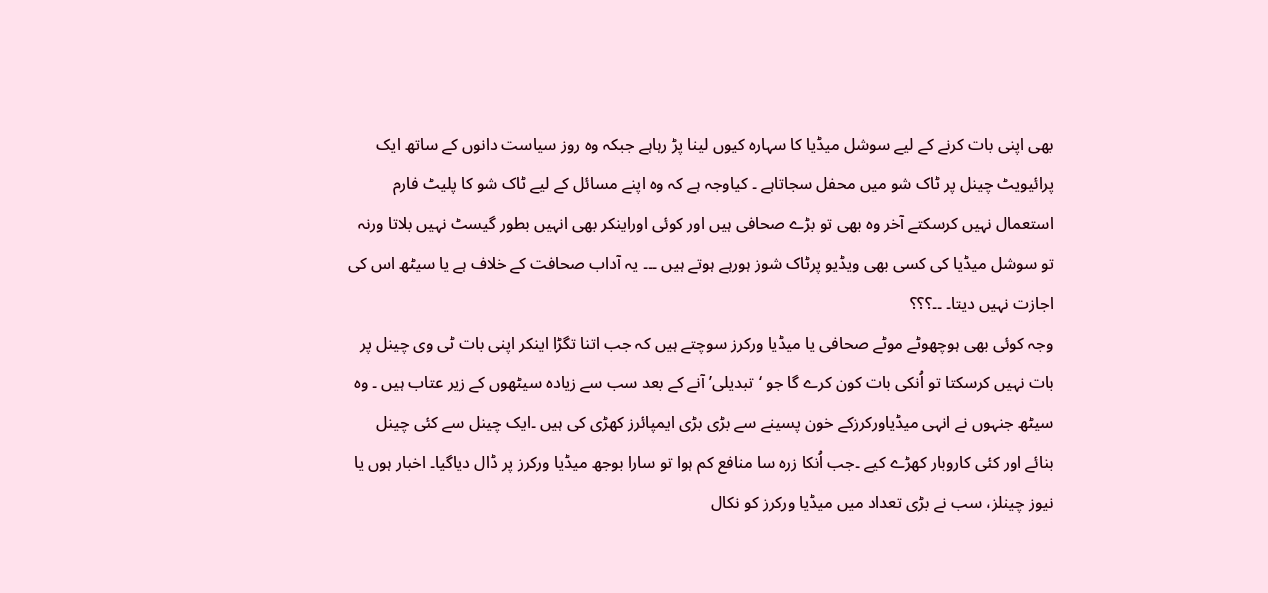بھی اپنی بات کرنے کے لیے سوشل میڈیا کا سہارہ کیوں لینا پڑ رہاہے جبکہ وہ روز سیاست دانوں کے ساتھ ایک پرائیویٹ چینل پر ٹاک شو میں محفل سجاتاہے ۔ کیاوجہ ہے کہ وہ اپنے مسائل کے لیے ٹاک شو کا پلیٹ فارم استعمال نہیں کرسکتے آخر وہ بھی تو بڑے صحافی ہیں اور کوئی اوراینکر بھی انہیں بطور گیسٹ نہیں بلاتا ورنہ تو سوشل میڈیا کی کسی بھی ویڈیو پرٹاک شوز ہورہے ہوتے ہیں ۔۔۔ یہ آداب صحافت کے خلاف ہے یا سیٹھ اس کی اجازت نہیں دیتا۔ ۔۔؟؟؟
وجہ کوئی بھی ہوچھوٹے موٹے صحافی یا میڈیا ورکرز سوچتے ہیں کہ جب اتنا تگڑا اینکر اپنی بات ٹی وی چینل پر بات نہیں کرسکتا تو اُنکی بات کون کرے گا جو ‘تبدیلی’ آنے کے بعد سب سے زیادہ سیٹھوں کے زیر عتاب ہیں ۔ وہ سیٹھ جنہوں نے انہی میڈیاورکرزکے خون پسینے سے بڑی بڑی ایمپائرز کھڑی کی ہیں ۔ایک چینل سے کئی چینل بنائے اور کئی کاروبار کھڑے کیے ۔جب اُنکا زرہ سا منافع کم ہوا تو سارا بوجھ میڈیا ورکرز پر ڈال دیاگیا۔ اخبار ہوں یا نیوز چینلز، سب نے بڑی تعداد میں میڈیا ورکرز کو نکال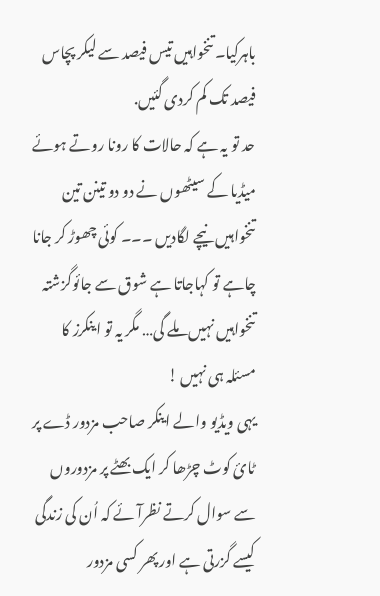باہرکیا۔ تنخواہیں تیس فیصد سے لیکر پچاس فیصد تک کم کردی گئیں.
حد تو یہ ہے کہ حالات کا رونا روتے ہوئے میڈیا کے سیٹھوں نے دو دو تینن تین تنخواہیں نیچے لگادیں ۔۔۔ کوئی چھوڑ کر جانا چاہے تو کہاجاتا ہے شوق سے جائوگزشتہ تنخواہیں نہیں ملے گی… مگر یہ تو اینکرز کا مسئلہ ہی نہیں !
یہی ویڈیو والے اینکر صاحب مزدور ڈے پر ٹائ کوٹ چڑھا کر ایک بھٹے پر مزدوروں سے سوال کرتے نظرآئے کہ اُن کی زندگی کیسے گزرتی ہے اور پھر کسی مزدور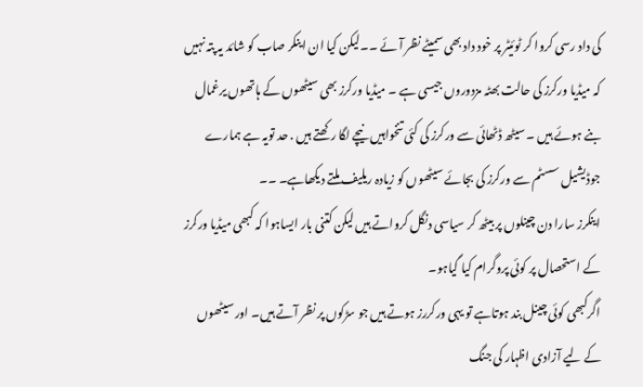کی داد رسی کروا کر ٹوئیٹر پر خود داد بھی سمیٹے نظر آئے ۔۔لیکن کیا ان اینکر صاب کو شائد یہ پتہ نہیں کہ میڈیا ورکرز کی حالت بھٹہ مزدوروں جیسی ہے ۔ میڈیا ورکرز بھی سیٹھوں کے ہاتھوں یرغمال بنے ہوئے ہیں ۔ سیٹھ ڈٹھائی سے ورکرز کی کئی تنخواہیں نیچے لگا رکھتے ہیں . حد تویہ ہے ہمارے جوڈیشیل سسٹم سے ورکرز کی بجائے سیٹھوں کو زیادہ ریلیف ملتے دیکھاہے۔ ۔۔
اینکرز سارا دن چینلوں پر بیٹھ کر سیاسی دنگل کرواتے ہیں لیکن کتنی بار ایساہوا کہ کبھی میڈیا ورکرز کے استحصال پر کوئی پروگرام کیا گیاہو۔
اگرکبھی کوئی چینل بند ہوتاہے تو یہی ورکررز ہوتے ہیں جو سڑکوں پر نظر آتے ہیں۔ اور سیٹھوں کے لیے آزادی اظہار کی جنگ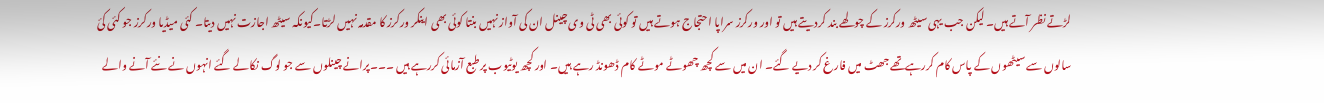لڑتے نظر آتے ہیں۔ لیکن جب یہی سیٹھ ورکرز کے چولھے بند کردیتے ہیں تو اور ورکرز سراپا احتجاج ہوتے ہیں تو کوئی بھی ٹی وی چینل ان کی آواز نہیں بنتا کوئی بھی اینکر ورکرز کا مقدمہ نہیں لڑتا۔کیونکہ سیٹھ اجازت نہیں دیتا۔ کئی میڈیا ورکرز جو کئی کئ سالوں سے سیٹھوں کے پاس کام کررہےتھے جھٹ میں فارغ کر دیے گئے۔ ان میں سے کچھ چھوٹے موٹے کام ڈھونڈ رہے ہیں۔ اور کچھ یوٹیوب پر طبع آزمائی کررہے ہیں ۔۔۔پرانے چینلوں سے جو لوگ نکالے گئے انہوں نے نئے آنے والے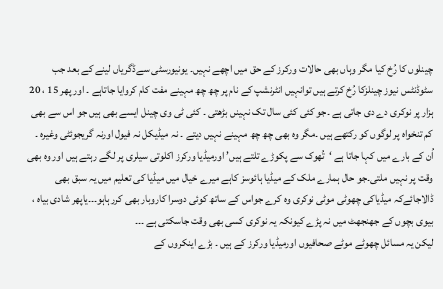چینلوں کا رُخ کیا مگر وہاں بھی حالات ورکرز کے حق میں اچھے نہیں۔ یونیورسٹی سےڈگریاں لینے کے بعد جب سٹوڈنٹس نیوز چینلزکا رُخ کرتے ہیں توانہیں انٹرنشپ کے نام پر چھ چھ مہینے مفت کام کروایا جاتاہے ۔ اور پھر 15 ، 20 ہزار پر نوکری دے دی جاتی ہے ۔جو کئی کئی سال تک نہینں بڑھتی ۔ کئی ٹی وی چینل ایسے بھی ہیں جو اس سے بھی کم تنخواہ پر لوگوں کو رکتھے ہیں ۔مگر وہ بھی چھ چھ مہینے نہیں دیتے ۔ نہ میڈیکل نہ فیول اورنہ گریجوئٹی وغیرہ ۔
اُن کے بارے میں کہا جاتا ہے ‘تُھوک سے پکوڑے تلتے ہیں’ اورمیڈیا ورکرز اکلوتی سیلری پر لگے رہتے ہیں اور وہ بھی وقت پر نہیں ملتی۔جو حال ہمارے ملک کے میڈیا ہائوسز کاہے میرے خیال میں میڈیا کی تعلیم میں یہ سبق بھی ڈالاجائےکہ میڈیاکی چھوٹی موٹی نوکری وہ کرے جواس کے ساتھ کوئی دوسرا کاروبار بھی کررہاہو۔۔۔یاپھر شادی بیاہ ، بیوی بچوں کے جھنجھٹ میں نہ پڑے کیونکہ یہ نوکری کسی بھی وقت جاسکتی ہے ۔۔۔
لیکن یہ مسائل چھوٹے موٹے صحافیوں اورمیڈیا ورکرز کے ہیں ۔ بڑے اینکروں کے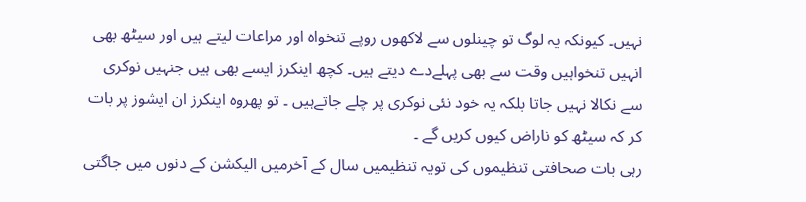نہیں۔ کیونکہ یہ لوگ تو چینلوں سے لاکھوں روپے تنخواہ اور مراعات لیتے ہیں اور سیٹھ بھی انہیں تنخواہیں وقت سے بھی پہلےدے دیتے ہیں۔ کچھ اینکرز ایسے بھی ہیں جنہیں نوکری سے نکالا نہیں جاتا بلکہ یہ خود نئی نوکری پر چلے جاتےہیں ۔ تو پھروہ اینکرز ان ایشوز پر بات کر کہ سیٹھ کو ناراض کیوں کریں گے ۔
رہی بات صحافتی تنظیموں کی تویہ تنظیمیں سال کے آخرمیں الیکشن کے دنوں میں جاگتی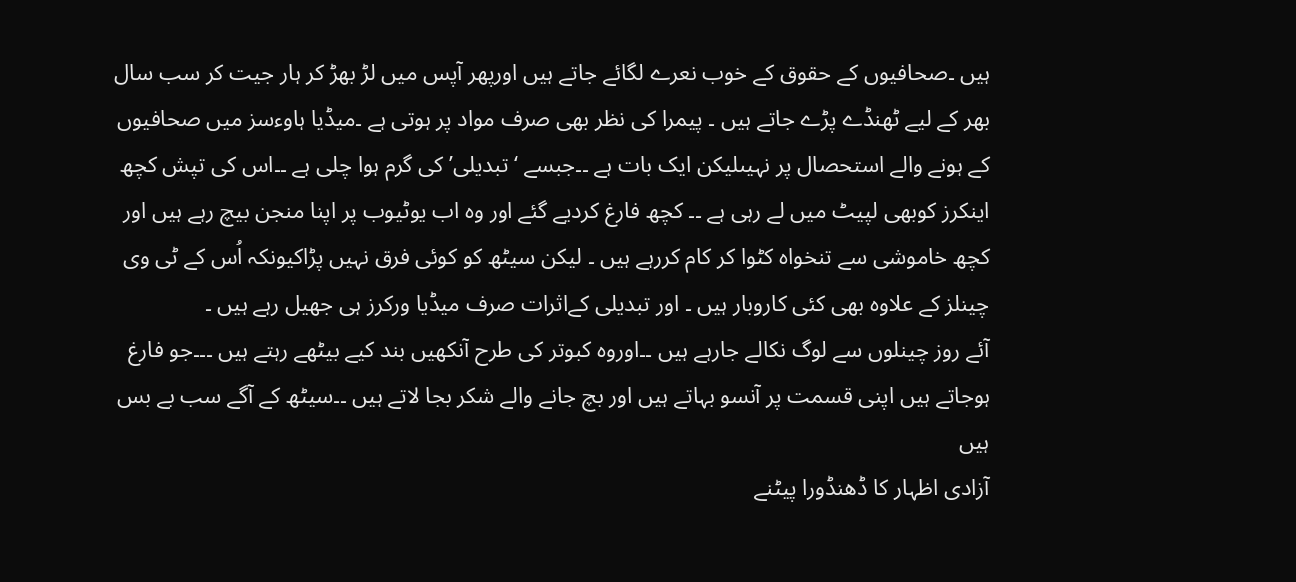ہیں ۔صحافیوں کے حقوق کے خوب نعرے لگائے جاتے ہیں اورپھر آپس میں لڑ بھڑ کر ہار جیت کر سب سال بھر کے لیے ٹھنڈے پڑے جاتے ہیں ۔ پیمرا کی نظر بھی صرف مواد پر ہوتی ہے ۔میڈیا ہاوءسز میں صحافیوں کے ہونے والے استحصال پر نہیںلیکن ایک بات ہے ۔۔جبسے ‘تبدیلی’ کی گرم ہوا چلی ہے ۔۔اس کی تپش کچھ اینکرز کوبھی لپیٹ میں لے رہی ہے ۔۔ کچھ فارغ کردیے گئے اور وہ اب یوٹیوب پر اپنا منجن بیچ رہے ہیں اور کچھ خاموشی سے تنخواہ کٹوا کر کام کررہے ہیں ۔ لیکن سیٹھ کو کوئی فرق نہیں پڑاکیونکہ اُس کے ٹی وی چینلز کے علاوہ بھی کئی کاروبار ہیں ۔ اور تبدیلی کےاثرات صرف میڈیا ورکرز ہی جھیل رہے ہیں ۔
آئے روز چینلوں سے لوگ نکالے جارہے ہیں ۔۔اوروہ کبوتر کی طرح آنکھیں بند کیے بیٹھے رہتے ہیں ۔۔۔جو فارغ ہوجاتے ہیں اپنی قسمت پر آنسو بہاتے ہیں اور بچ جانے والے شکر بجا لاتے ہیں ۔۔سیٹھ کے آگے سب بے بس ہیں
آزادی اظہار کا ڈھنڈورا پیٹنے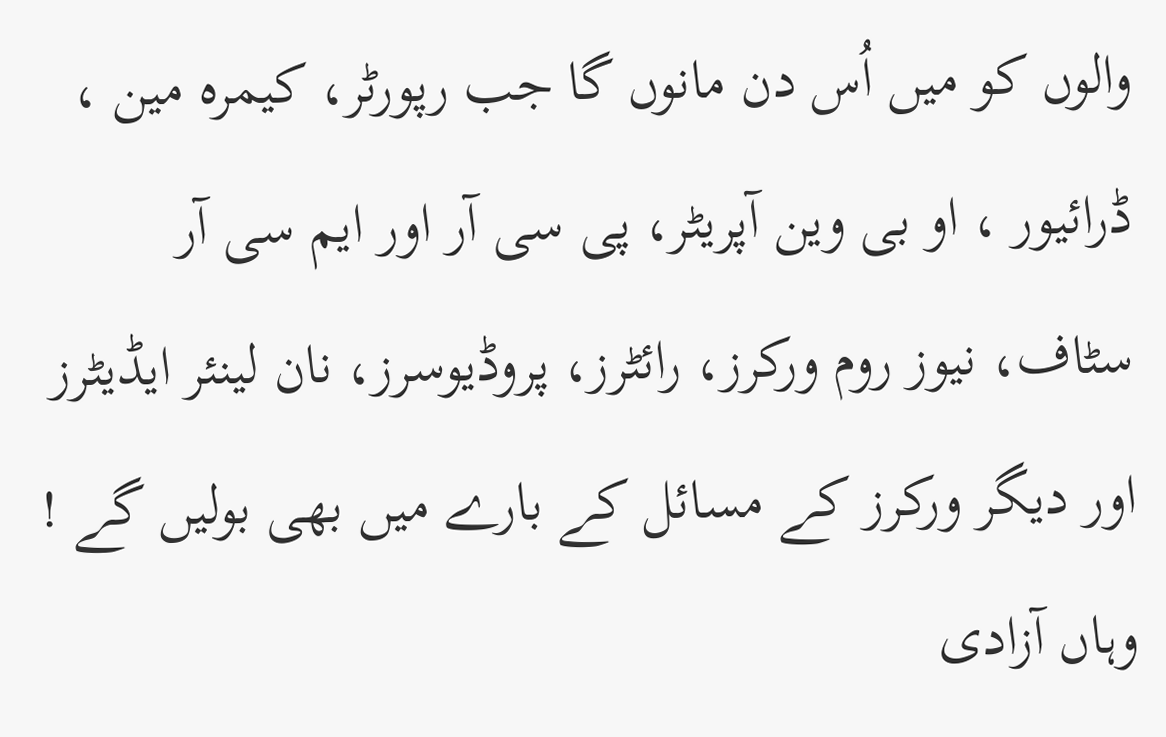والوں کو میں اُس دن مانوں گا جب رپورٹر، کیمرہ مین ، ڈرائیور ، او بی وین آپریٹر، پی سی آر اور ایم سی آر سٹاف، نیوز روم ورکرز، رائٹرز، پروڈیوسرز، نان لینئر ایڈیٹرز اور دیگر ورکرز کے مسائل کے بارے میں بھی بولیں گے ! وہاں آزادی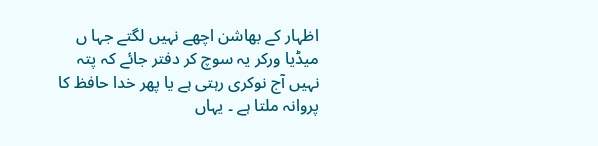اظہار کے بھاشن اچھے نہیں لگتے جہا ں میڈیا ورکر یہ سوچ کر دفتر جائے کہ پتہ نہیں آج نوکری رہتی ہے یا پھر خدا حافظ کا پروانہ ملتا ہے ۔ یہاں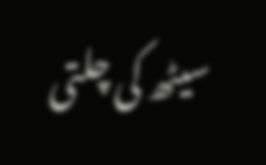سیٹھ کی چلتی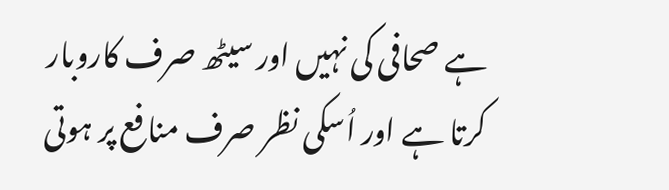ہے صحافی کی نہیں اور سیٹھ صرف کاروبار کرتا ہے اور اُسکی نظر صرف منافع پر ہوتی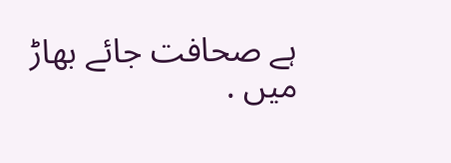ہے صحافت جائے بھاڑ میں .